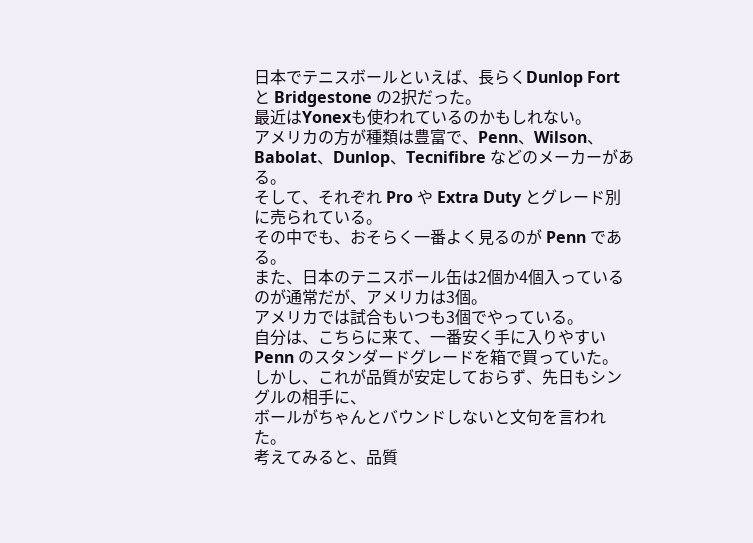日本でテニスボールといえば、長らくDunlop Fort と Bridgestone の2択だった。
最近はYonexも使われているのかもしれない。
アメリカの方が種類は豊富で、Penn、Wilson、Babolat、Dunlop、Tecnifibre などのメーカーがある。
そして、それぞれ Pro や Extra Duty とグレード別に売られている。
その中でも、おそらく一番よく見るのが Penn である。
また、日本のテニスボール缶は2個か4個入っているのが通常だが、アメリカは3個。
アメリカでは試合もいつも3個でやっている。
自分は、こちらに来て、一番安く手に入りやすい Penn のスタンダードグレードを箱で買っていた。
しかし、これが品質が安定しておらず、先日もシングルの相手に、
ボールがちゃんとバウンドしないと文句を言われた。
考えてみると、品質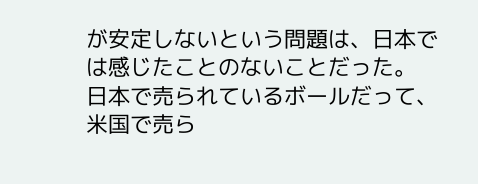が安定しないという問題は、日本では感じたことのないことだった。
日本で売られているボールだって、米国で売ら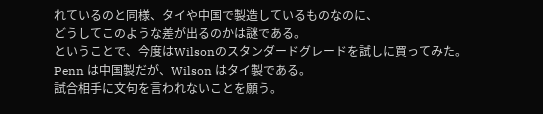れているのと同様、タイや中国で製造しているものなのに、
どうしてこのような差が出るのかは謎である。
ということで、今度はWilsonのスタンダードグレードを試しに買ってみた。
Penn は中国製だが、Wilson はタイ製である。
試合相手に文句を言われないことを願う。